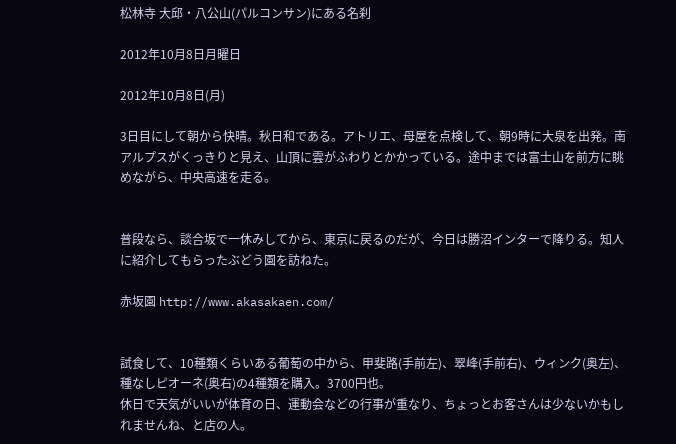松林寺 大邱・八公山(パルコンサン)にある名刹

2012年10月8日月曜日

2012年10月8日(月)

3日目にして朝から快晴。秋日和である。アトリエ、母屋を点検して、朝9時に大泉を出発。南アルプスがくっきりと見え、山頂に雲がふわりとかかっている。途中までは富士山を前方に眺めながら、中央高速を走る。


普段なら、談合坂で一休みしてから、東京に戻るのだが、今日は勝沼インターで降りる。知人に紹介してもらったぶどう園を訪ねた。

赤坂園 http://www.akasakaen.com/


試食して、10種類くらいある葡萄の中から、甲斐路(手前左)、翠峰(手前右)、ウィンク(奥左)、種なしピオーネ(奥右)の4種類を購入。3700円也。
休日で天気がいいが体育の日、運動会などの行事が重なり、ちょっとお客さんは少ないかもしれませんね、と店の人。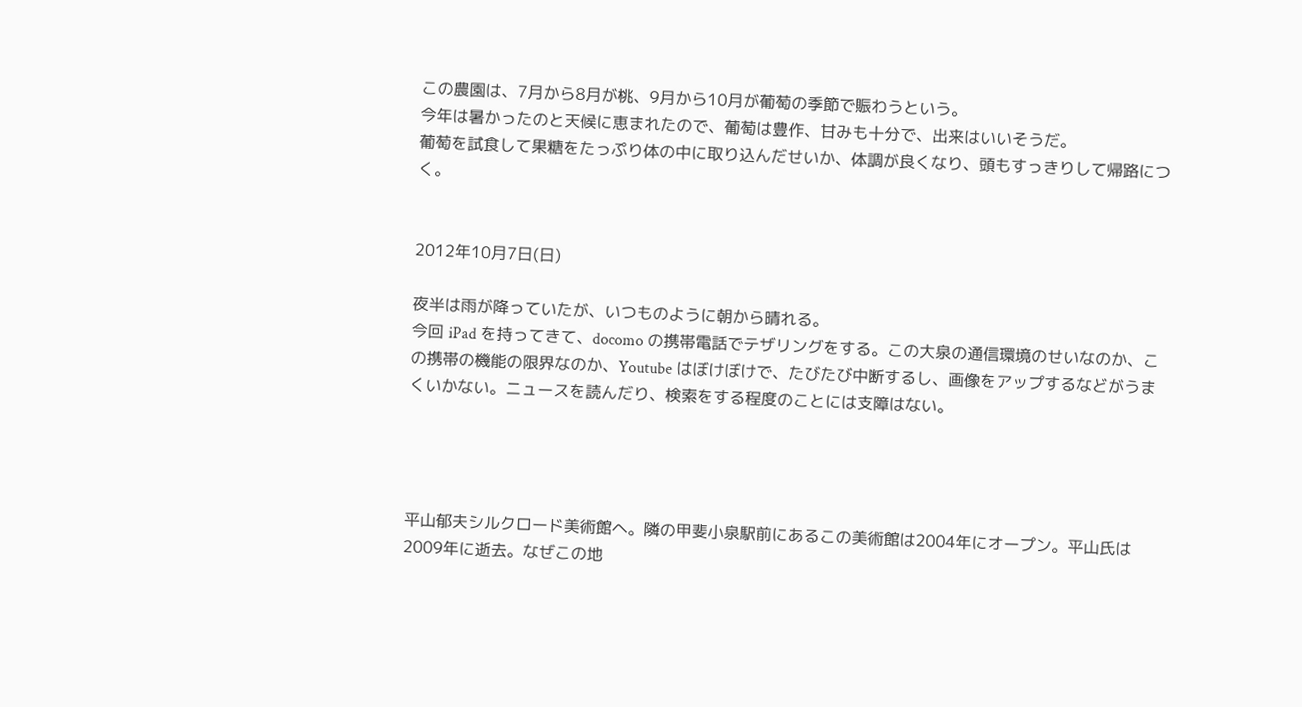この農園は、7月から8月が桃、9月から10月が葡萄の季節で賑わうという。
今年は暑かったのと天候に恵まれたので、葡萄は豊作、甘みも十分で、出来はいいそうだ。
葡萄を試食して果糖をたっぷり体の中に取り込んだせいか、体調が良くなり、頭もすっきりして帰路につく。


2012年10月7日(日)

夜半は雨が降っていたが、いつものように朝から晴れる。
今回 iPad を持ってきて、docomo の携帯電話でテザリングをする。この大泉の通信環境のせいなのか、この携帯の機能の限界なのか、Youtube はぼけぼけで、たびたび中断するし、画像をアップするなどがうまくいかない。ニュースを読んだり、検索をする程度のことには支障はない。




平山郁夫シルクロード美術館へ。隣の甲斐小泉駅前にあるこの美術館は2004年にオープン。平山氏は2009年に逝去。なぜこの地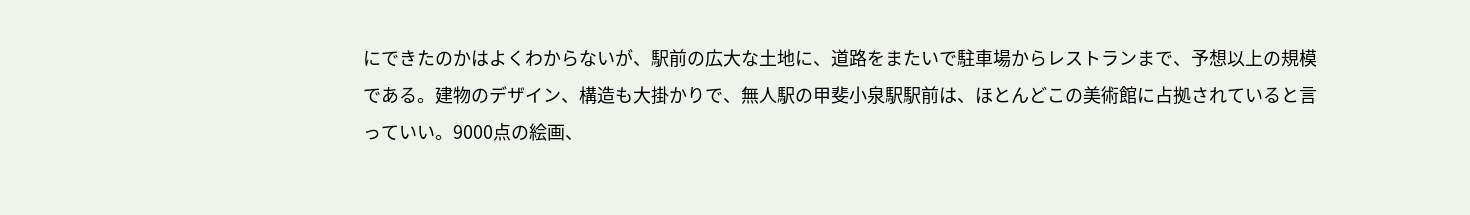にできたのかはよくわからないが、駅前の広大な土地に、道路をまたいで駐車場からレストランまで、予想以上の規模である。建物のデザイン、構造も大掛かりで、無人駅の甲斐小泉駅駅前は、ほとんどこの美術館に占拠されていると言っていい。9000点の絵画、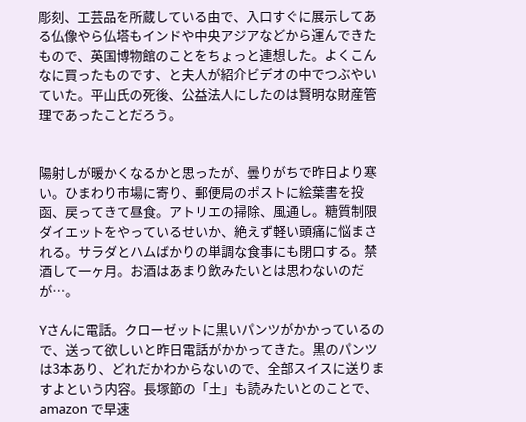彫刻、工芸品を所蔵している由で、入口すぐに展示してある仏像やら仏塔もインドや中央アジアなどから運んできたもので、英国博物館のことをちょっと連想した。よくこんなに買ったものです、と夫人が紹介ビデオの中でつぶやいていた。平山氏の死後、公益法人にしたのは賢明な財産管理であったことだろう。


陽射しが暖かくなるかと思ったが、曇りがちで昨日より寒い。ひまわり市場に寄り、郵便局のポストに絵葉書を投函、戻ってきて昼食。アトリエの掃除、風通し。糖質制限ダイエットをやっているせいか、絶えず軽い頭痛に悩まされる。サラダとハムばかりの単調な食事にも閉口する。禁酒して一ヶ月。お酒はあまり飲みたいとは思わないのだが…。

Yさんに電話。クローゼットに黒いパンツがかかっているので、送って欲しいと昨日電話がかかってきた。黒のパンツは3本あり、どれだかわからないので、全部スイスに送りますよという内容。長塚節の「土」も読みたいとのことで、amazon で早速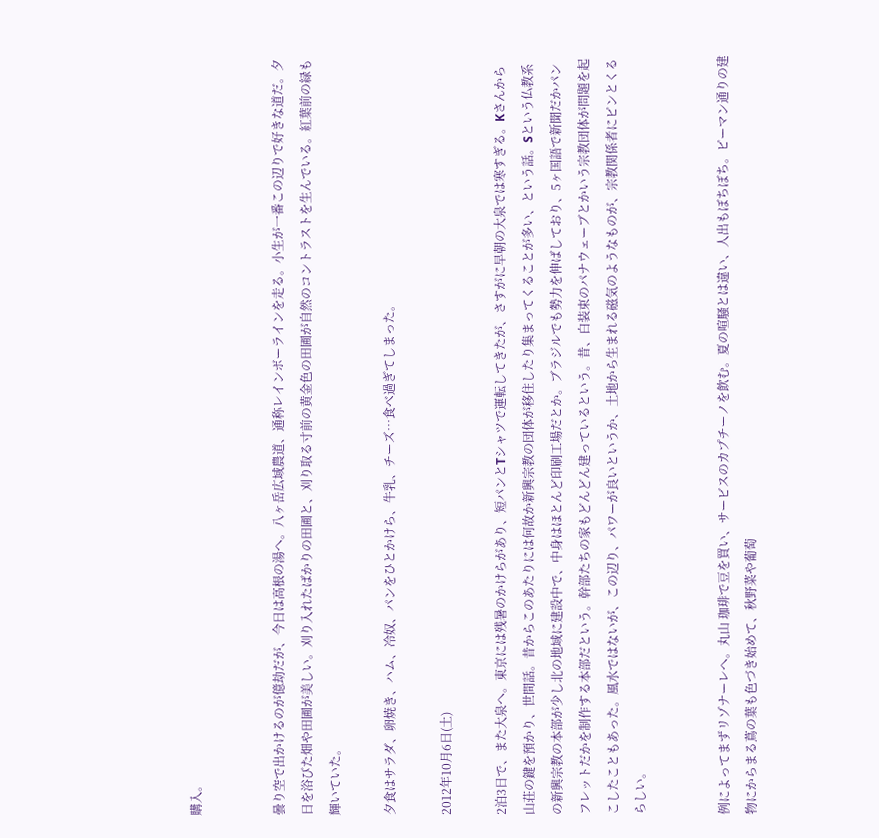購入。


曇り空で出かけるのが億劫だが、今日は高根の湯へ。八ヶ岳広域農道、通称レインボーラインを走る。小生が一番この辺りで好きな道だ。夕日を浴びた畑や田圃が美しい。刈り入れたばかりの田圃と、刈り取る寸前の黄金色の田圃が自然のコントラストを生んでいる。紅葉前の緑も輝いていた。

夕食はサラダ、卵焼き、ハム、冷奴、パンをひとかけら、牛乳、チーズ…食べ過ぎてしまった。

2012年10月6日(土)

2泊3日で、また大泉へ。東京には残暑のかけらがあり、短パンとTシャツで運転してきたが、さすがに早朝の大泉では寒すぎる。Kさんから山荘の鍵を預かり、世間話。昔からこのあたりには何故か新興宗教の団体が移住したり集まってくることが多い、という話。Sという仏教系の新興宗教の本部が少し北の地域に建設中で、中身はほとんど印刷工場だとか。ブラジルでも勢力を伸ばしており、5ヶ国語で新聞だかパンフレットだかを制作する本部だという。幹部たちの家もどんどん建っているという。昔、白装束のパナウェーブとかいう宗教団体が問題を起こしたこともあった。風水ではないが、この辺り、パワーが良いというか、土地から生まれる磁気のようなものが、宗教関係者にピンとくるらしい。


例によってまずリゾナーレへ。丸山 珈琲で豆を買い、サービスのカプチーノを飲む。夏の喧騒とは違い、人出もぼちぼち。ピーマン通りの建物にからまる蔦の葉も色づき始めて、秋野菜や葡萄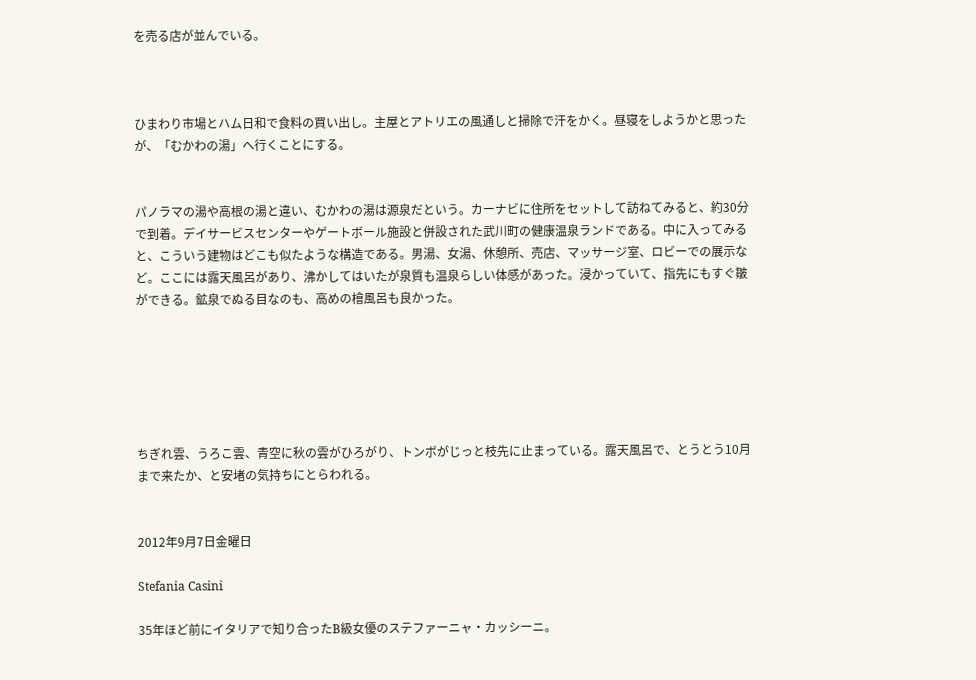を売る店が並んでいる。



ひまわり市場とハム日和で食料の買い出し。主屋とアトリエの風通しと掃除で汗をかく。昼寝をしようかと思ったが、「むかわの湯」へ行くことにする。


パノラマの湯や高根の湯と違い、むかわの湯は源泉だという。カーナビに住所をセットして訪ねてみると、約30分で到着。デイサービスセンターやゲートボール施設と併設された武川町の健康温泉ランドである。中に入ってみると、こういう建物はどこも似たような構造である。男湯、女湯、休憩所、売店、マッサージ室、ロビーでの展示など。ここには露天風呂があり、沸かしてはいたが泉質も温泉らしい体感があった。浸かっていて、指先にもすぐ皺ができる。鉱泉でぬる目なのも、高めの檜風呂も良かった。






ちぎれ雲、うろこ雲、青空に秋の雲がひろがり、トンボがじっと枝先に止まっている。露天風呂で、とうとう10月まで来たか、と安堵の気持ちにとらわれる。


2012年9月7日金曜日

Stefania Casini

35年ほど前にイタリアで知り合ったB級女優のステファーニャ・カッシーニ。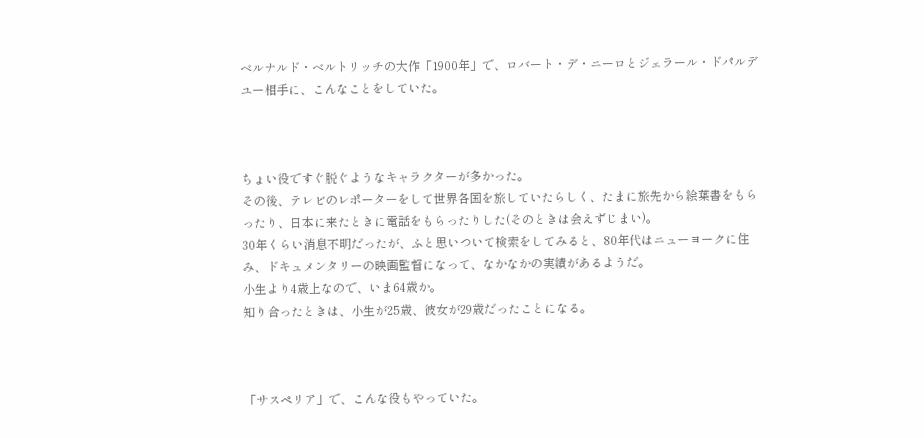ベルナルド・ベルトリッチの大作「1900年」で、ロバート・デ・ニーロとジェラール・ドパルデユー相手に、こんなことをしていた。



ちょい役ですぐ脱ぐようなキャラクターが多かった。
その後、テレビのレポーターをして世界各国を旅していたらしく、たまに旅先から絵葉書をもらったり、日本に来たときに電話をもらったりした(そのときは会えずじまい)。
30年くらい消息不明だったが、ふと思いついて検索をしてみると、80年代はニューヨークに住み、ドキュメンタリーの映画監督になって、なかなかの実績があるようだ。
小生より4歳上なので、いま64歳か。
知り合ったときは、小生が25歳、彼女が29歳だったことになる。



「サスペリア」で、こんな役もやっていた。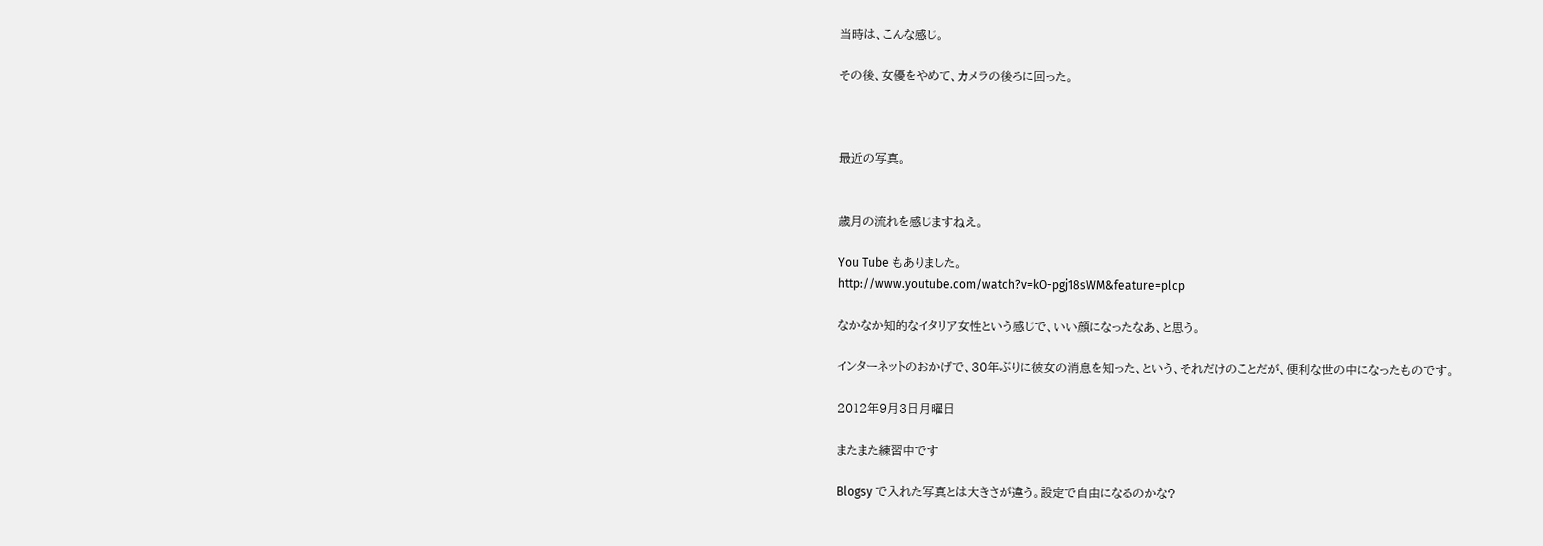当時は、こんな感じ。

その後、女優をやめて、カメラの後ろに回った。



最近の写真。


歳月の流れを感じますねえ。

You Tube もありました。
http://www.youtube.com/watch?v=kO-pgj18sWM&feature=plcp

なかなか知的なイタリア女性という感じで、いい顔になったなあ、と思う。

インターネットのおかげで、30年ぶりに彼女の消息を知った、という、それだけのことだが、便利な世の中になったものです。

2012年9月3日月曜日

またまた練習中です

Blogsy で入れた写真とは大きさが違う。設定で自由になるのかな?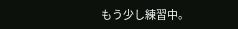もう少し練習中。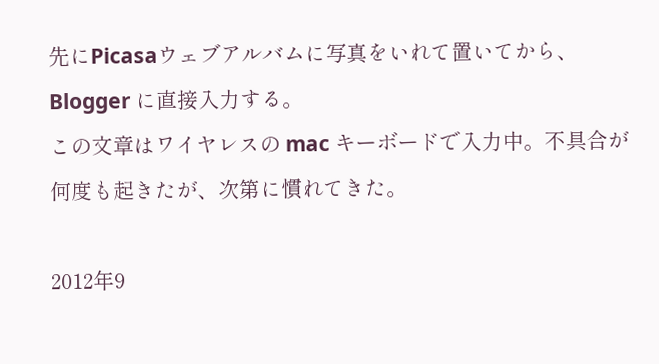先にPicasaウェブアルバムに写真をいれて置いてから、Blogger に直接入力する。
この文章はワイヤレスの mac キーボードで入力中。不具合が何度も起きたが、次第に慣れてきた。

2012年9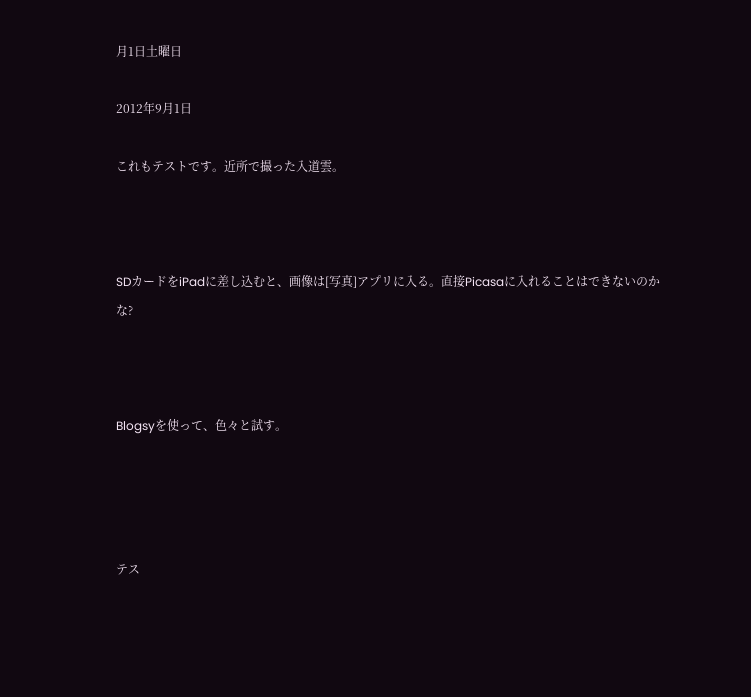月1日土曜日

2012年9月1日

これもテストです。近所で撮った入道雲。



SDカードをiPadに差し込むと、画像は[写真]アプリに入る。直接Picasaに入れることはできないのかな?



Blogsyを使って、色々と試す。




テス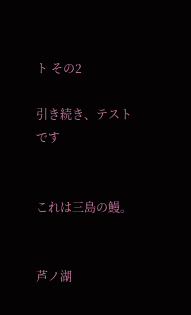ト その2

引き続き、テストです


これは三島の鰻。


芦ノ湖